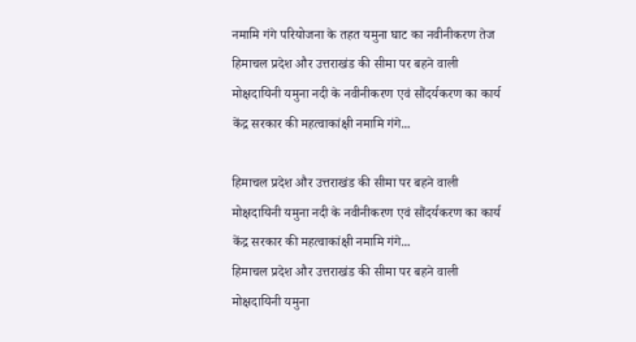नमामि गंगे परियोजना के तहत यमुना घाट का नवीनीकरण तेज
हिमाचल प्रदेश और उत्तराखंड की सीमा पर बहने वाली मोक्षदायिनी यमुना नदी के नवीनीकरण एवं सौंदर्यकरण का कार्य केंद्र सरकार की महत्वाकांक्षी नमामि गंगे...

हिमाचल प्रदेश और उत्तराखंड की सीमा पर बहने वाली मोक्षदायिनी यमुना नदी के नवीनीकरण एवं सौंदर्यकरण का कार्य केंद्र सरकार की महत्वाकांक्षी नमामि गंगे...
हिमाचल प्रदेश और उत्तराखंड की सीमा पर बहने वाली मोक्षदायिनी यमुना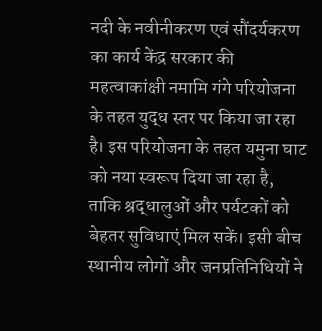नदी के नवीनीकरण एवं सौंदर्यकरण का कार्य केंद्र सरकार की महत्वाकांक्षी नमामि गंगे परियोजना के तहत युद्ध स्तर पर किया जा रहा है। इस परियोजना के तहत यमुना घाट को नया स्वरूप दिया जा रहा है, ताकि श्रद्धालुओं और पर्यटकों को बेहतर सुविधाएं मिल सकें। इसी बीच स्थानीय लोगों और जनप्रतिनिधियों ने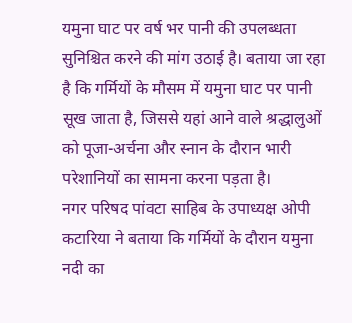यमुना घाट पर वर्ष भर पानी की उपलब्धता सुनिश्चित करने की मांग उठाई है। बताया जा रहा है कि गर्मियों के मौसम में यमुना घाट पर पानी सूख जाता है, जिससे यहां आने वाले श्रद्धालुओं को पूजा-अर्चना और स्नान के दौरान भारी परेशानियों का सामना करना पड़ता है।
नगर परिषद पांवटा साहिब के उपाध्यक्ष ओपी कटारिया ने बताया कि गर्मियों के दौरान यमुना नदी का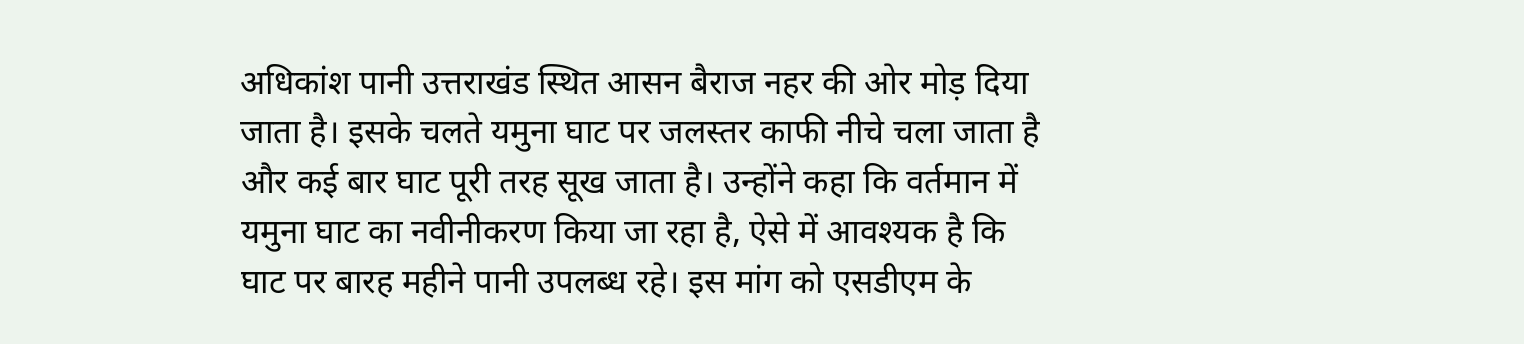अधिकांश पानी उत्तराखंड स्थित आसन बैराज नहर की ओर मोड़ दिया जाता है। इसके चलते यमुना घाट पर जलस्तर काफी नीचे चला जाता है और कई बार घाट पूरी तरह सूख जाता है। उन्होंने कहा कि वर्तमान में यमुना घाट का नवीनीकरण किया जा रहा है, ऐसे में आवश्यक है कि घाट पर बारह महीने पानी उपलब्ध रहे। इस मांग को एसडीएम के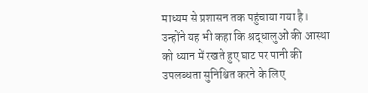माध्यम से प्रशासन तक पहुंचाया गया है। उन्होंने यह भी कहा कि श्रद्धालुओं की आस्था को ध्यान में रखते हुए घाट पर पानी की उपलब्धता सुनिश्चित करने के लिए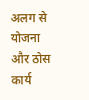अलग से योजना और ठोस कार्य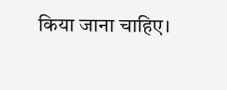किया जाना चाहिए।